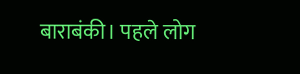बाराबंकी। पहले लोग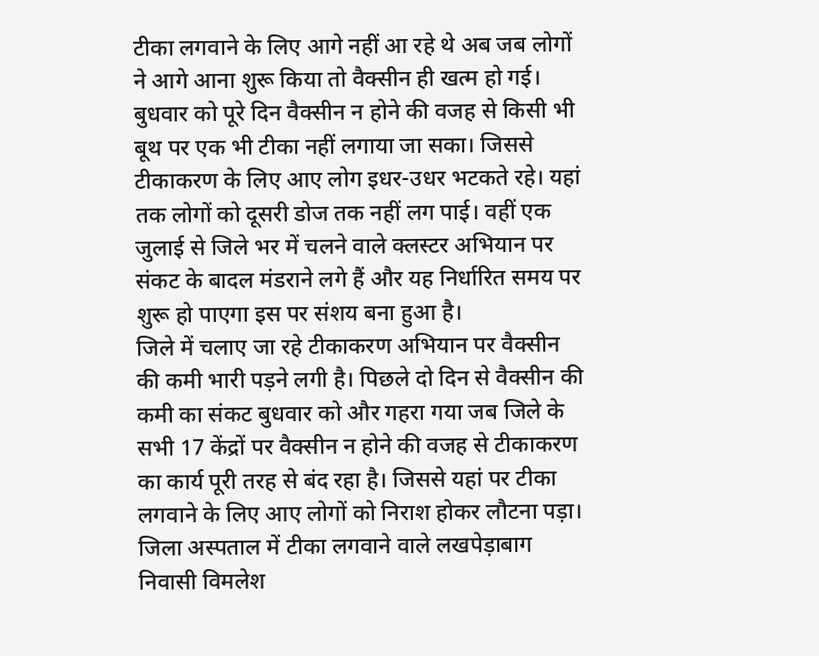टीका लगवाने के लिए आगे नहीं आ रहे थे अब जब लोगों ने आगे आना शुरू किया तो वैक्सीन ही खत्म हो गई। बुधवार को पूरे दिन वैक्सीन न होने की वजह से किसी भी बूथ पर एक भी टीका नहीं लगाया जा सका। जिससे टीकाकरण के लिए आए लोग इधर-उधर भटकते रहे। यहां तक लोगों को दूसरी डोज तक नहीं लग पाई। वहीं एक जुलाई से जिले भर में चलने वाले क्लस्टर अभियान पर संकट के बादल मंडराने लगे हैं और यह निर्धारित समय पर शुरू हो पाएगा इस पर संशय बना हुआ है।
जिले में चलाए जा रहे टीकाकरण अभियान पर वैक्सीन की कमी भारी पड़ने लगी है। पिछले दो दिन से वैक्सीन की कमी का संकट बुधवार को और गहरा गया जब जिले के सभी 17 केंद्रों पर वैक्सीन न होने की वजह से टीकाकरण का कार्य पूरी तरह से बंद रहा है। जिससे यहां पर टीका लगवाने के लिए आए लोगों को निराश होकर लौटना पड़ा।
जिला अस्पताल में टीका लगवाने वाले लखपेड़ाबाग निवासी विमलेश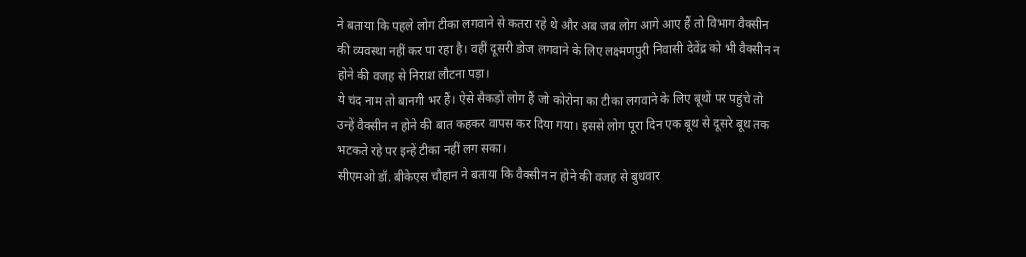ने बताया कि पहले लोग टीका लगवाने से कतरा रहे थे और अब जब लोग आगे आए हैं तो विभाग वैक्सीन की व्यवस्था नहीं कर पा रहा है। वहीं दूसरी डोज लगवाने के लिए लक्ष्मणपुरी निवासी देवेंद्र को भी वैक्सीन न होने की वजह से निराश लौटना पड़ा।
ये चंद नाम तो बानगी भर हैं। ऐसे सैकड़ों लोग हैं जो कोरोना का टीका लगवाने के लिए बूथों पर पहुंचे तो उन्हें वैक्सीन न होने की बात कहकर वापस कर दिया गया। इससे लोग पूरा दिन एक बूथ से दूसरे बूथ तक भटकते रहे पर इन्हें टीका नहीं लग सका।
सीएमओ डॉ. बीकेएस चौहान ने बताया कि वैक्सीन न होने की वजह से बुधवार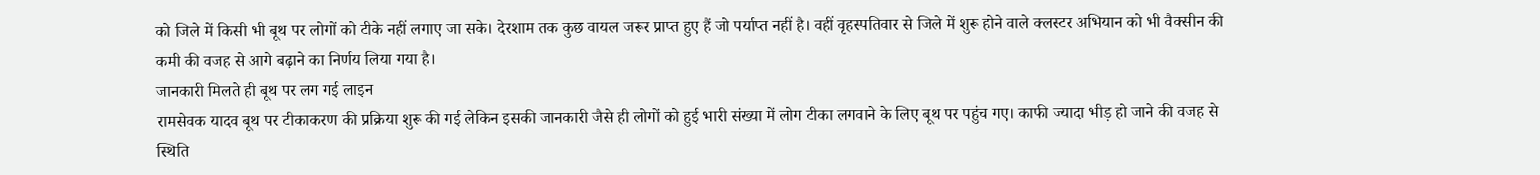को जिले में किसी भी बूथ पर लोगों को टीके नहीं लगाए जा सके। देरशाम तक कुछ वायल जरूर प्राप्त हुए हैं जो पर्याप्त नहीं है। वहीं वृहस्पतिवार से जिले में शुरू होने वाले क्लस्टर अभियान को भी वैक्सीन की कमी की वजह से आगे बढ़ाने का निर्णय लिया गया है।
जानकारी मिलते ही बूथ पर लग गई लाइन
रामसेवक यादव बूथ पर टीकाकरण की प्रक्रिया शुरू की गई लेकिन इसकी जानकारी जैसे ही लोगों को हुई भारी संख्या में लोग टीका लगवाने के लिए बूथ पर पहुंच गए। काफी ज्यादा भीड़ हो जाने की वजह से स्थिति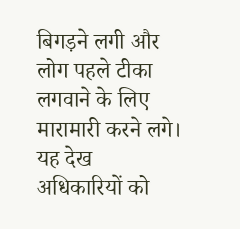बिगड़ने लगी और लोग पहले टीका लगवाने के लिए मारामारी करने लगे। यह देख अधिकारियों को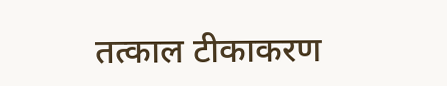तत्काल टीकाकरण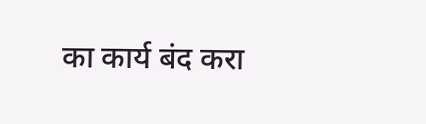का कार्य बंद करा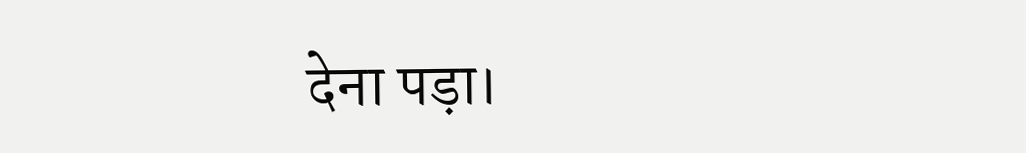देना पड़ा।